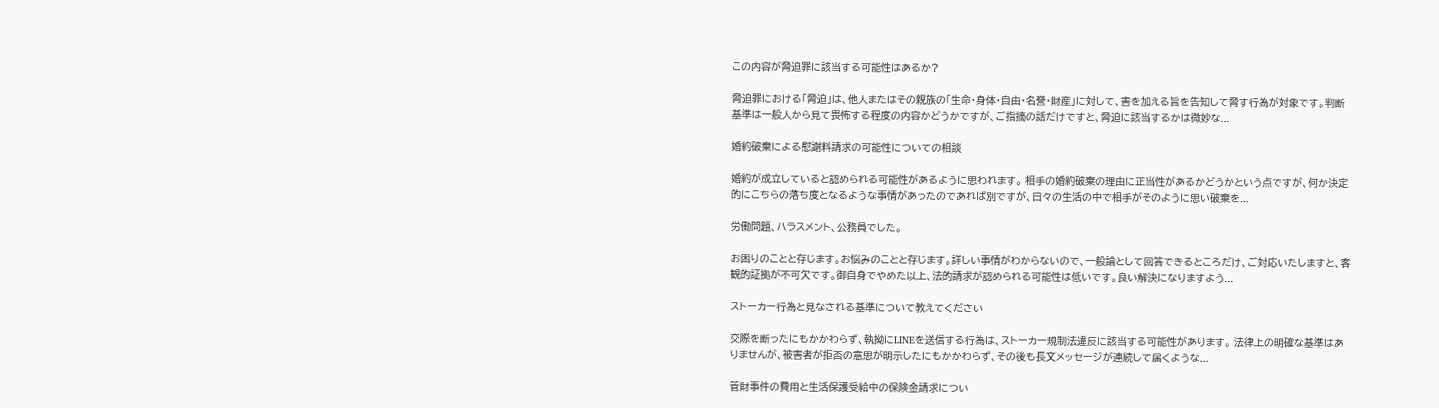この内容が脅迫罪に該当する可能性はあるか?

脅迫罪における「脅迫」は、他人またはその親族の「生命・身体・自由・名誉・財産」に対して、害を加える旨を告知して脅す行為が対象です。判断基準は一般人から見て畏怖する程度の内容かどうかですが、ご指摘の話だけですと、脅迫に該当するかは微妙な...

婚約破棄による慰謝料請求の可能性についての相談

婚約が成立していると認められる可能性があるように思われます。 相手の婚約破棄の理由に正当性があるかどうかという点ですが、何か決定的にこちらの落ち度となるような事情があったのであれば別ですが、日々の生活の中で相手がそのように思い破棄を...

労働問題、ハラスメント、公務員でした。

お困りのことと存じます。お悩みのことと存じます。詳しい事情がわからないので、一般論として回答できるところだけ、ご対応いたしますと、客観的証拠が不可欠です。御自身でやめた以上、法的請求が認められる可能性は低いです。良い解決になりますよう...

ストーカー行為と見なされる基準について教えてください

交際を断ったにもかかわらず、執拗にLINEを送信する行為は、ストーカー規制法違反に該当する可能性があります。 法律上の明確な基準はありませんが、被害者が拒否の意思が明示したにもかかわらず、その後も長文メッセージが連続して届くような...

管財事件の費用と生活保護受給中の保険金請求につい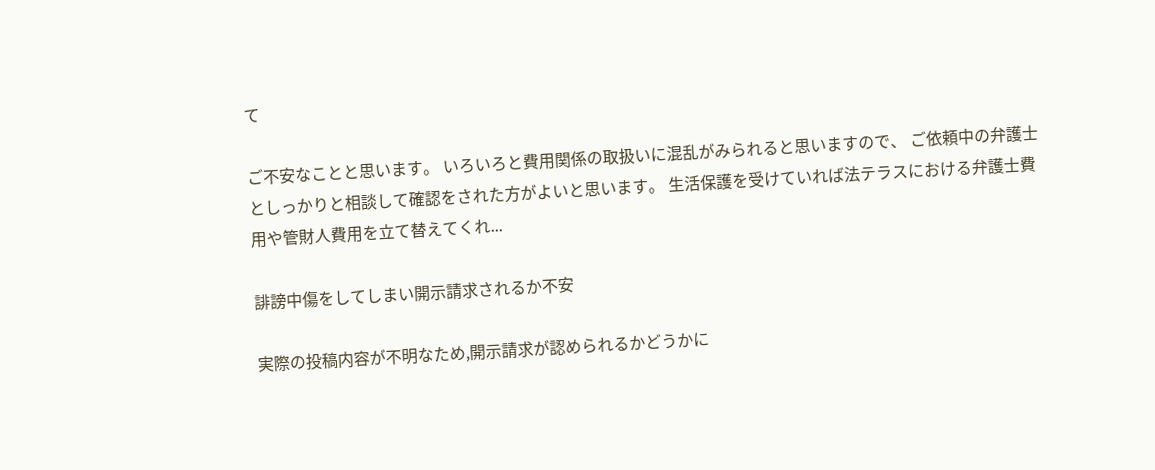て

ご不安なことと思います。 いろいろと費用関係の取扱いに混乱がみられると思いますので、 ご依頼中の弁護士としっかりと相談して確認をされた方がよいと思います。 生活保護を受けていれば法テラスにおける弁護士費用や管財人費用を立て替えてくれ...

誹謗中傷をしてしまい開示請求されるか不安

実際の投稿内容が不明なため,開示請求が認められるかどうかに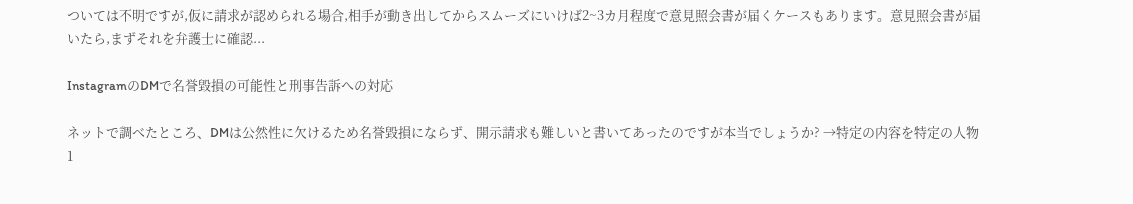ついては不明ですが,仮に請求が認められる場合,相手が動き出してからスムーズにいけば2~3カ月程度で意見照会書が届くケースもあります。意見照会書が届いたら,まずそれを弁護士に確認...

InstagramのDMで名誉毀損の可能性と刑事告訴への対応

ネットで調べたところ、DMは公然性に欠けるため名誉毀損にならず、開示請求も難しいと書いてあったのですが本当でしょうか? →特定の内容を特定の人物1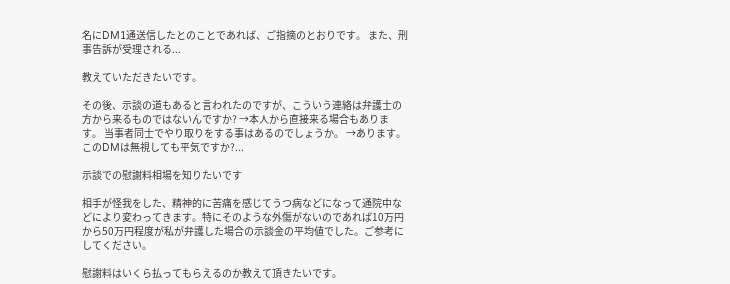名にDM1通送信したとのことであれば、ご指摘のとおりです。 また、刑事告訴が受理される...

教えていただきたいです。

その後、示談の道もあると言われたのですが、こういう連絡は弁護士の方から来るものではないんですか? →本人から直接来る場合もあります。 当事者同士でやり取りをする事はあるのでしょうか。 →あります。 このDMは無視しても平気ですか?...

示談での慰謝料相場を知りたいです

相手が怪我をした、精神的に苦痛を感じてうつ病などになって通院中などにより変わってきます。特にそのような外傷がないのであれば10万円から50万円程度が私が弁護した場合の示談金の平均値でした。ご参考にしてください。

慰謝料はいくら払ってもらえるのか教えて頂きたいです。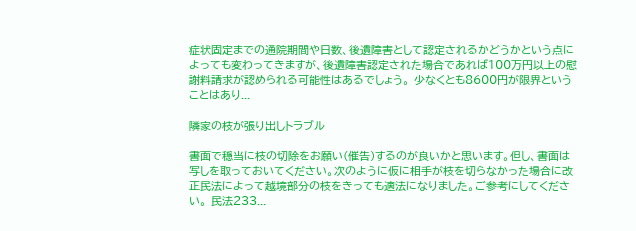症状固定までの通院期間や日数、後遺障害として認定されるかどうかという点によっても変わってきますが、後遺障害認定された場合であれば100万円以上の慰謝料請求が認められる可能性はあるでしょう。 少なくとも8600円が限界ということはあり...

隣家の枝が張り出しトラブル

書面で穏当に枝の切除をお願い(催告)するのが良いかと思います。但し、書面は写しを取っておいてください。次のように仮に相手が枝を切らなかった場合に改正民法によって越境部分の枝をきっても適法になりました。ご参考にしてください。 民法233...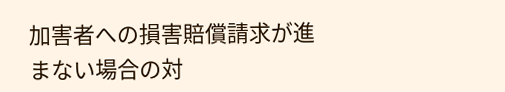加害者への損害賠償請求が進まない場合の対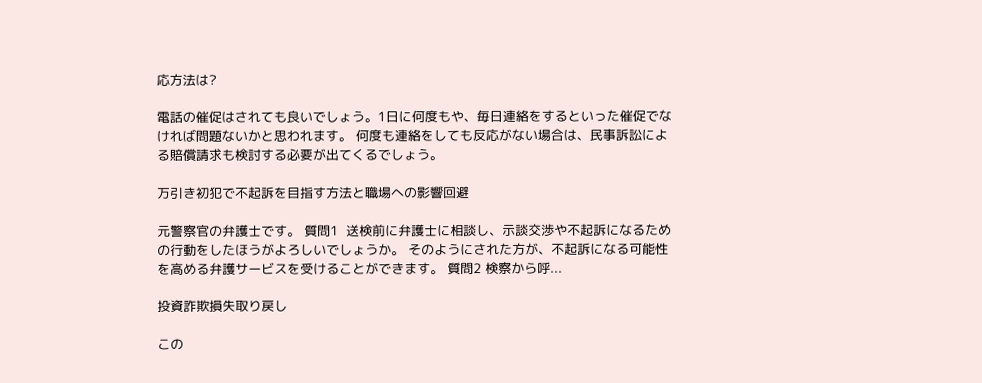応方法は?

電話の催促はされても良いでしょう。1日に何度もや、毎日連絡をするといった催促でなければ問題ないかと思われます。 何度も連絡をしても反応がない場合は、民事訴訟による賠償請求も検討する必要が出てくるでしょう。

万引き初犯で不起訴を目指す方法と職場への影響回避

元警察官の弁護士です。 質問1  送検前に弁護士に相談し、示談交渉や不起訴になるための行動をしたほうがよろしいでしょうか。 そのようにされた方が、不起訴になる可能性を高める弁護サービスを受けることができます。 質問2 検察から呼...

投資詐欺損失取り戻し

この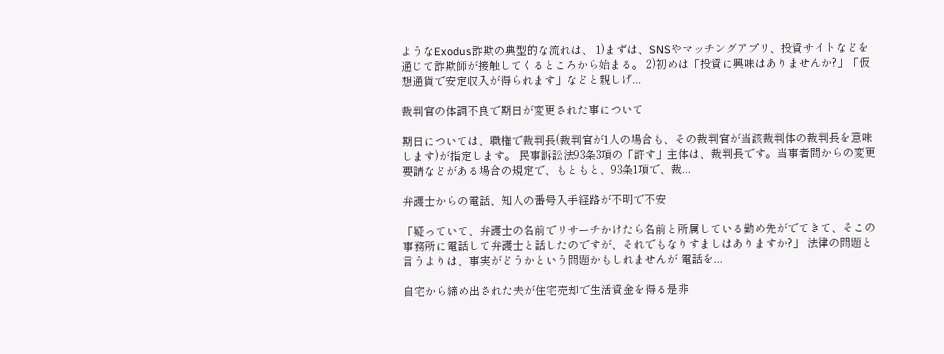ようなExodus詐欺の典型的な流れは、 1)まずは、SNSやマッチングアプリ、投資サイトなどを通じて詐欺師が接触してくるところから始まる。 2)初めは「投資に興味はありませんか?」「仮想通貨で安定収入が得られます」などと親しげ...

裁判官の体調不良で期日が変更された事について

期日については、職権で裁判長(裁判官が1人の場合も、その裁判官が当該裁判体の裁判長を意味します)が指定します。 民事訴訟法93条3項の「許す」主体は、裁判長です。当事者間からの変更要請などがある場合の規定で、もともと、93条1項で、裁...

弁護士からの電話、知人の番号入手経路が不明で不安

「疑っていて、弁護士の名前でリサーチかけたら名前と所属している勤め先がでてきて、そこの事務所に電話して弁護士と話したのですが、それでもなりすましはありますか?」 法律の問題と言うよりは、事実がどうかという問題かもしれませんが 電話を...

自宅から締め出された夫が住宅売却で生活資金を得る是非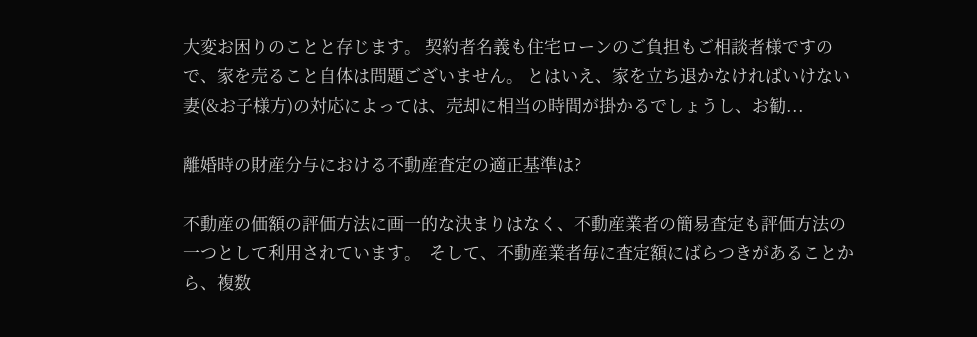大変お困りのことと存じます。 契約者名義も住宅ローンのご負担もご相談者様ですので、家を売ること自体は問題ございません。 とはいえ、家を立ち退かなければいけない妻(&お子様方)の対応によっては、売却に相当の時間が掛かるでしょうし、お勧...

離婚時の財産分与における不動産査定の適正基準は?

不動産の価額の評価方法に画一的な決まりはなく、不動産業者の簡易査定も評価方法の一つとして利用されています。  そして、不動産業者毎に査定額にばらつきがあることから、複数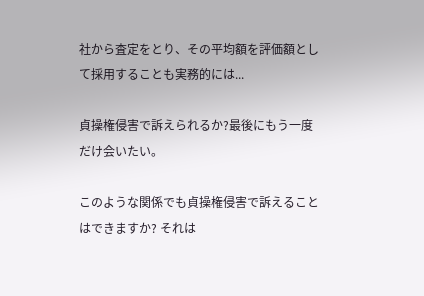社から査定をとり、その平均額を評価額として採用することも実務的には...

貞操権侵害で訴えられるか?最後にもう一度だけ会いたい。

このような関係でも貞操権侵害で訴えることはできますか? それは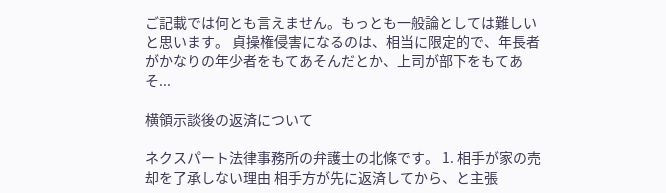ご記載では何とも言えません。もっとも一般論としては難しいと思います。 貞操権侵害になるのは、相当に限定的で、年長者がかなりの年少者をもてあそんだとか、上司が部下をもてあそ...

横領示談後の返済について

ネクスパート法律事務所の弁護士の北條です。 1. 相手が家の売却を了承しない理由 相手方が先に返済してから、と主張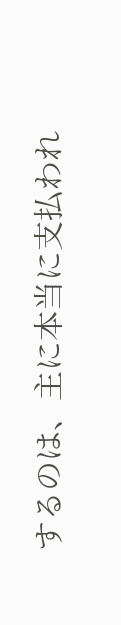するのは、主に本当に支払われ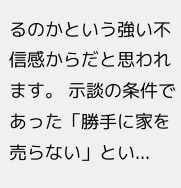るのかという強い不信感からだと思われます。 示談の条件であった「勝手に家を売らない」とい...